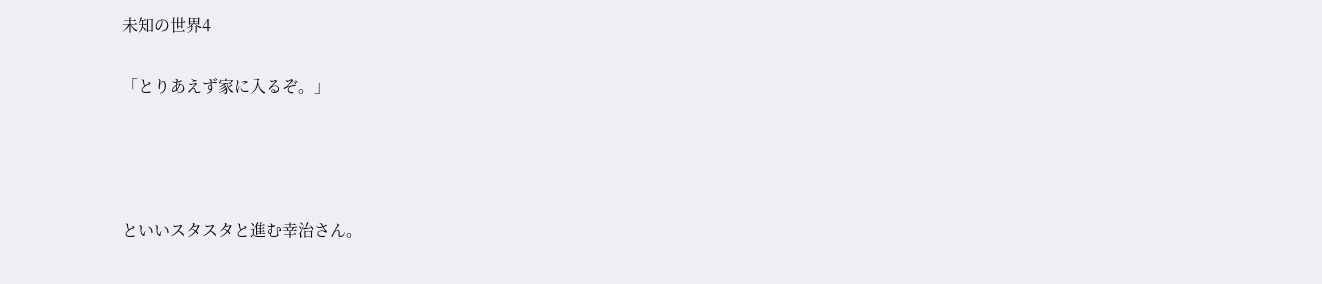未知の世界4


「とりあえず家に入るぞ。」






といいスタスタと進む幸治さん。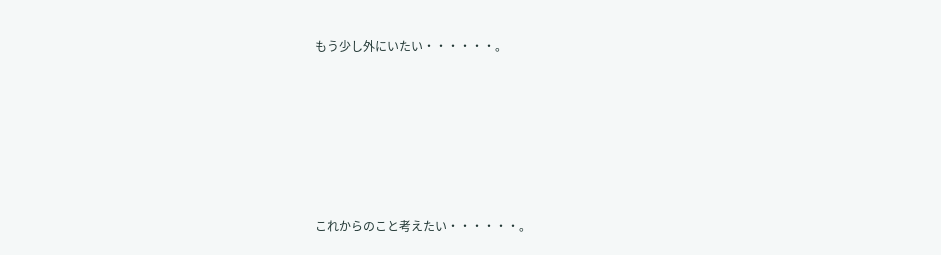もう少し外にいたい・・・・・・。






これからのこと考えたい・・・・・・。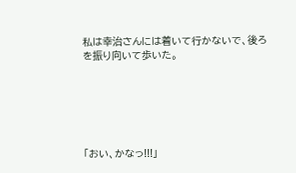私は幸治さんには着いて行かないで、後ろを振り向いて歩いた。






「おい、かなっ!!!」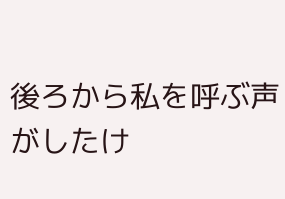後ろから私を呼ぶ声がしたけ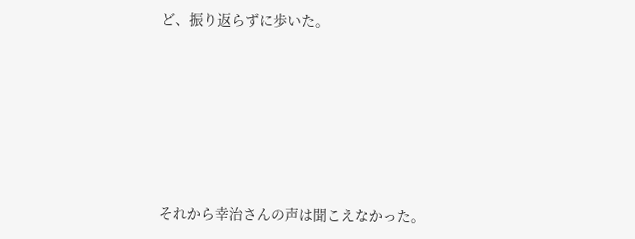ど、振り返らずに歩いた。






それから幸治さんの声は聞こえなかった。